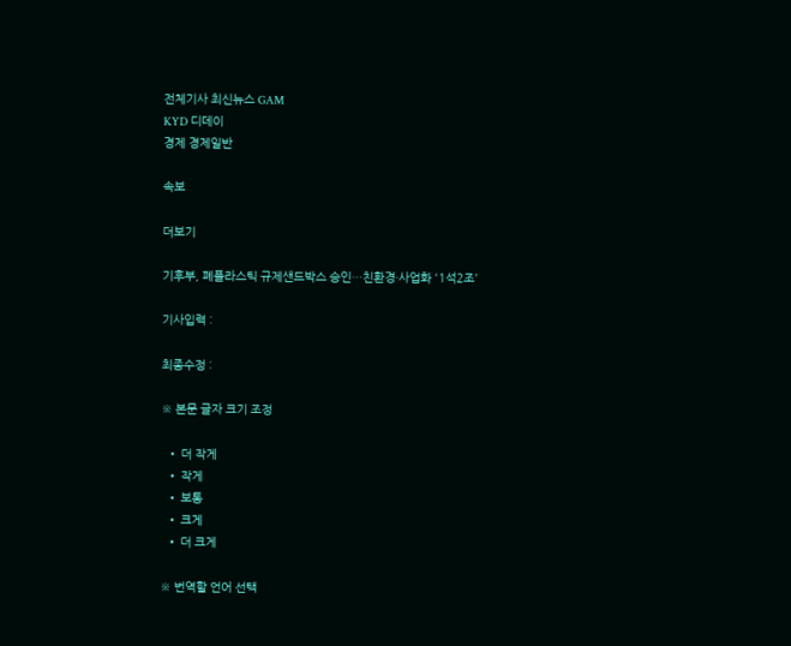전체기사 최신뉴스 GAM
KYD 디데이
경제 경제일반

속보

더보기

기후부, 폐플라스틱 규제샌드박스 승인…친환경·사업화 '1석2조'

기사입력 :

최종수정 :

※ 본문 글자 크기 조정

  • 더 작게
  • 작게
  • 보통
  • 크게
  • 더 크게

※ 번역할 언어 선택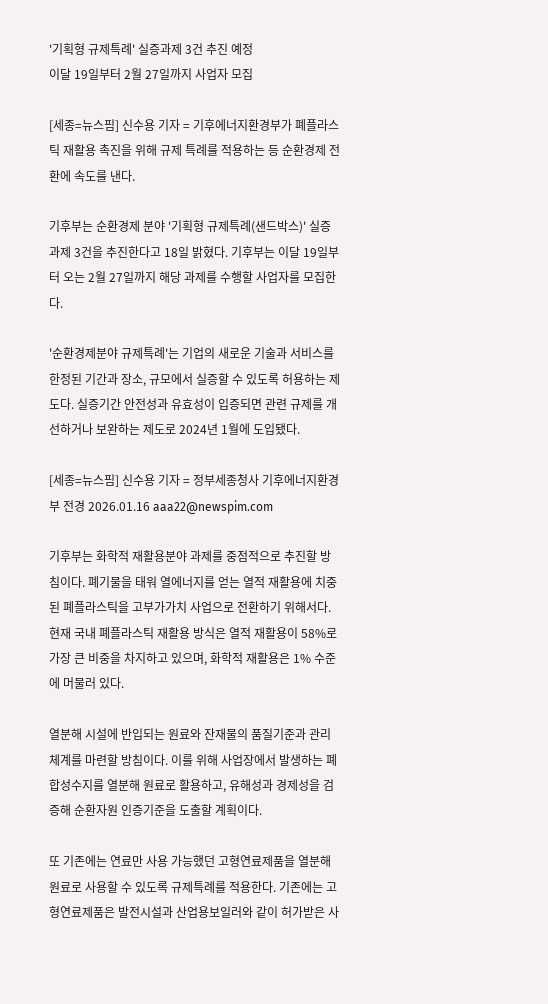'기획형 규제특례' 실증과제 3건 추진 예정
이달 19일부터 2월 27일까지 사업자 모집

[세종=뉴스핌] 신수용 기자 = 기후에너지환경부가 폐플라스틱 재활용 촉진을 위해 규제 특례를 적용하는 등 순환경제 전환에 속도를 낸다.

기후부는 순환경제 분야 '기획형 규제특례(샌드박스)' 실증과제 3건을 추진한다고 18일 밝혔다. 기후부는 이달 19일부터 오는 2월 27일까지 해당 과제를 수행할 사업자를 모집한다.

'순환경제분야 규제특례'는 기업의 새로운 기술과 서비스를 한정된 기간과 장소, 규모에서 실증할 수 있도록 허용하는 제도다. 실증기간 안전성과 유효성이 입증되면 관련 규제를 개선하거나 보완하는 제도로 2024년 1월에 도입됐다.

[세종=뉴스핌] 신수용 기자 = 정부세종청사 기후에너지환경부 전경 2026.01.16 aaa22@newspim.com

기후부는 화학적 재활용분야 과제를 중점적으로 추진할 방침이다. 폐기물을 태워 열에너지를 얻는 열적 재활용에 치중된 폐플라스틱을 고부가가치 사업으로 전환하기 위해서다. 현재 국내 폐플라스틱 재활용 방식은 열적 재활용이 58%로 가장 큰 비중을 차지하고 있으며, 화학적 재활용은 1% 수준에 머물러 있다.

열분해 시설에 반입되는 원료와 잔재물의 품질기준과 관리체계를 마련할 방침이다. 이를 위해 사업장에서 발생하는 폐합성수지를 열분해 원료로 활용하고, 유해성과 경제성을 검증해 순환자원 인증기준을 도출할 계획이다.

또 기존에는 연료만 사용 가능했던 고형연료제품을 열분해 원료로 사용할 수 있도록 규제특례를 적용한다. 기존에는 고형연료제품은 발전시설과 산업용보일러와 같이 허가받은 사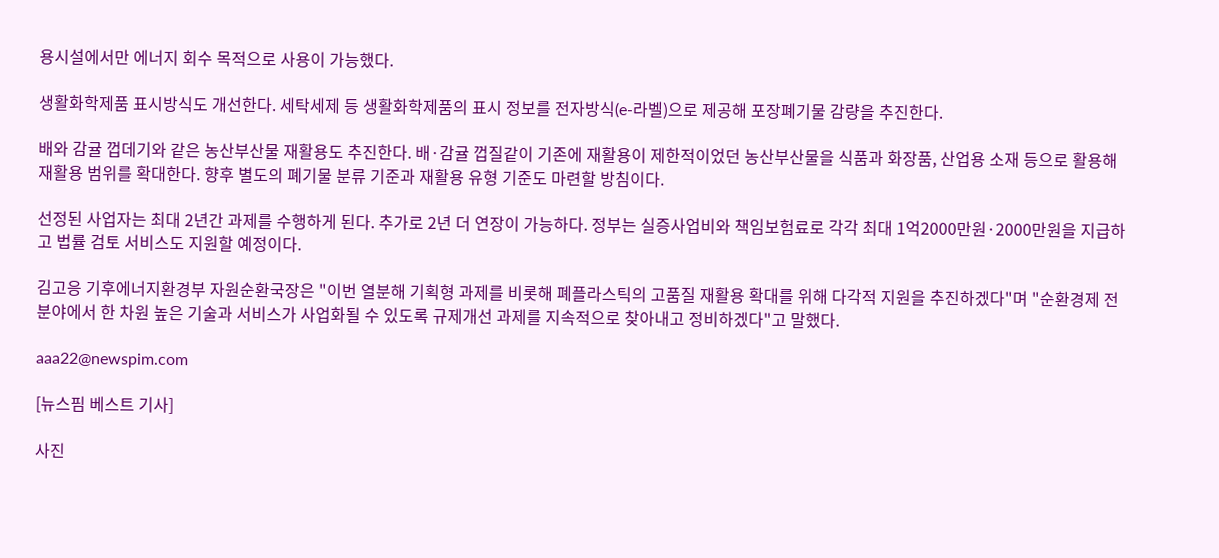용시설에서만 에너지 회수 목적으로 사용이 가능했다.

생활화학제품 표시방식도 개선한다. 세탁세제 등 생활화학제품의 표시 정보를 전자방식(e-라벨)으로 제공해 포장폐기물 감량을 추진한다.

배와 감귤 껍데기와 같은 농산부산물 재활용도 추진한다. 배·감귤 껍질같이 기존에 재활용이 제한적이었던 농산부산물을 식품과 화장품, 산업용 소재 등으로 활용해 재활용 범위를 확대한다. 향후 별도의 폐기물 분류 기준과 재활용 유형 기준도 마련할 방침이다.

선정된 사업자는 최대 2년간 과제를 수행하게 된다. 추가로 2년 더 연장이 가능하다. 정부는 실증사업비와 책임보험료로 각각 최대 1억2000만원·2000만원을 지급하고 법률 검토 서비스도 지원할 예정이다.

김고응 기후에너지환경부 자원순환국장은 "이번 열분해 기획형 과제를 비롯해 폐플라스틱의 고품질 재활용 확대를 위해 다각적 지원을 추진하겠다"며 "순환경제 전 분야에서 한 차원 높은 기술과 서비스가 사업화될 수 있도록 규제개선 과제를 지속적으로 찾아내고 정비하겠다"고 말했다.

aaa22@newspim.com

[뉴스핌 베스트 기사]

사진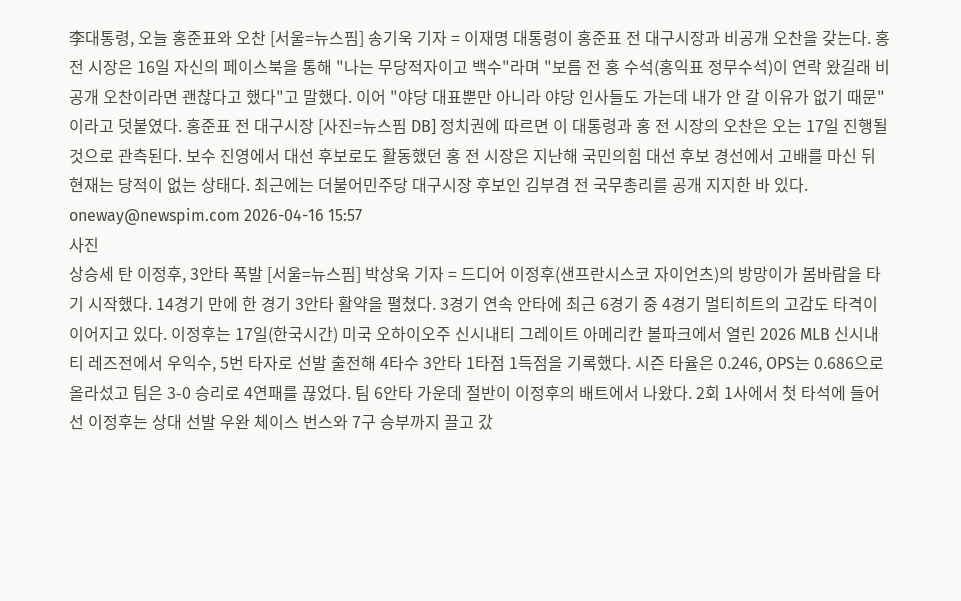李대통령, 오늘 홍준표와 오찬 [서울=뉴스핌] 송기욱 기자 = 이재명 대통령이 홍준표 전 대구시장과 비공개 오찬을 갖는다. 홍 전 시장은 16일 자신의 페이스북을 통해 "나는 무당적자이고 백수"라며 "보름 전 홍 수석(홍익표 정무수석)이 연락 왔길래 비공개 오찬이라면 괜찮다고 했다"고 말했다. 이어 "야당 대표뿐만 아니라 야당 인사들도 가는데 내가 안 갈 이유가 없기 때문"이라고 덧붙였다. 홍준표 전 대구시장 [사진=뉴스핌 DB] 정치권에 따르면 이 대통령과 홍 전 시장의 오찬은 오는 17일 진행될 것으로 관측된다. 보수 진영에서 대선 후보로도 활동했던 홍 전 시장은 지난해 국민의힘 대선 후보 경선에서 고배를 마신 뒤 현재는 당적이 없는 상태다. 최근에는 더불어민주당 대구시장 후보인 김부겸 전 국무총리를 공개 지지한 바 있다. oneway@newspim.com 2026-04-16 15:57
사진
상승세 탄 이정후, 3안타 폭발 [서울=뉴스핌] 박상욱 기자 = 드디어 이정후(샌프란시스코 자이언츠)의 방망이가 봄바람을 타기 시작했다. 14경기 만에 한 경기 3안타 활약을 펼쳤다. 3경기 연속 안타에 최근 6경기 중 4경기 멀티히트의 고감도 타격이 이어지고 있다. 이정후는 17일(한국시간) 미국 오하이오주 신시내티 그레이트 아메리칸 볼파크에서 열린 2026 MLB 신시내티 레즈전에서 우익수, 5번 타자로 선발 출전해 4타수 3안타 1타점 1득점을 기록했다. 시즌 타율은 0.246, OPS는 0.686으로 올라섰고 팀은 3-0 승리로 4연패를 끊었다. 팀 6안타 가운데 절반이 이정후의 배트에서 나왔다. 2회 1사에서 첫 타석에 들어선 이정후는 상대 선발 우완 체이스 번스와 7구 승부까지 끌고 갔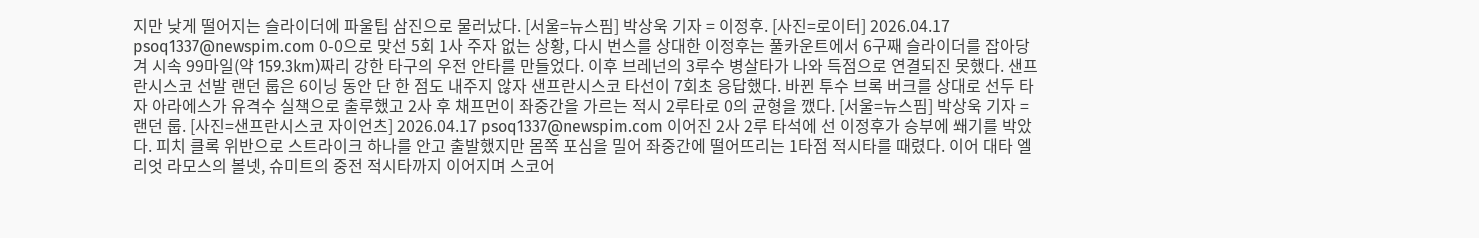지만 낮게 떨어지는 슬라이더에 파울팁 삼진으로 물러났다. [서울=뉴스핌] 박상욱 기자 = 이정후. [사진=로이터] 2026.04.17 psoq1337@newspim.com 0-0으로 맞선 5회 1사 주자 없는 상황, 다시 번스를 상대한 이정후는 풀카운트에서 6구째 슬라이더를 잡아당겨 시속 99마일(약 159.3km)짜리 강한 타구의 우전 안타를 만들었다. 이후 브레넌의 3루수 병살타가 나와 득점으로 연결되진 못했다. 샌프란시스코 선발 랜던 룹은 6이닝 동안 단 한 점도 내주지 않자 샌프란시스코 타선이 7회초 응답했다. 바뀐 투수 브록 버크를 상대로 선두 타자 아라에스가 유격수 실책으로 출루했고 2사 후 채프먼이 좌중간을 가르는 적시 2루타로 0의 균형을 깼다. [서울=뉴스핌] 박상욱 기자 = 랜던 룹. [사진=샌프란시스코 자이언츠] 2026.04.17 psoq1337@newspim.com 이어진 2사 2루 타석에 선 이정후가 승부에 쐐기를 박았다. 피치 클록 위반으로 스트라이크 하나를 안고 출발했지만 몸쪽 포심을 밀어 좌중간에 떨어뜨리는 1타점 적시타를 때렸다. 이어 대타 엘리엇 라모스의 볼넷, 슈미트의 중전 적시타까지 이어지며 스코어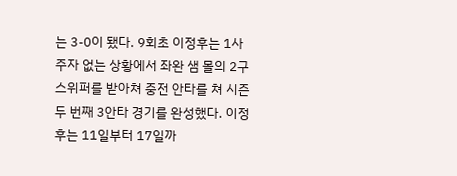는 3-0이 됐다. 9회초 이정후는 1사 주자 없는 상황에서 좌완 샘 몰의 2구 스위퍼를 받아쳐 중전 안타를 쳐 시즌 두 번째 3안타 경기를 완성했다. 이정후는 11일부터 17일까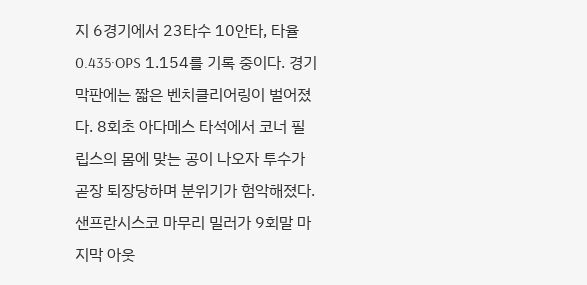지 6경기에서 23타수 10안타, 타율 0.435·OPS 1.154를 기록 중이다. 경기 막판에는 짧은 벤치클리어링이 벌어졌다. 8회초 아다메스 타석에서 코너 필립스의 몸에 맞는 공이 나오자 투수가 곧장 퇴장당하며 분위기가 험악해졌다. 샌프란시스코 마무리 밀러가 9회말 마지막 아웃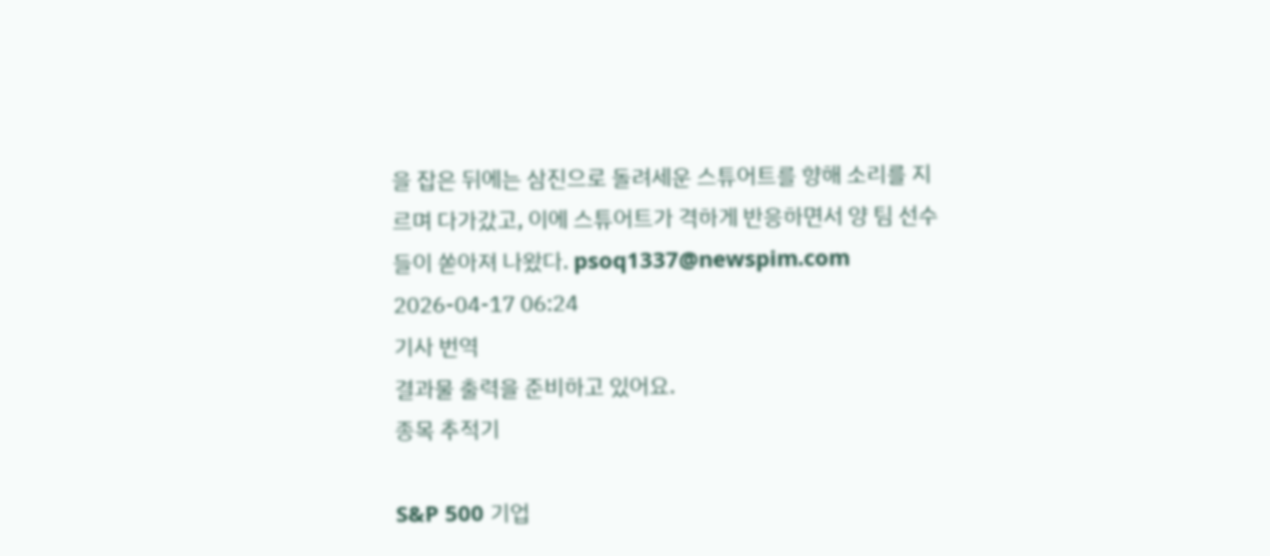을 잡은 뒤에는 삼진으로 돌려세운 스튜어트를 향해 소리를 지르며 다가갔고, 이에 스튜어트가 격하게 반응하면서 양 팀 선수들이 쏟아져 나왔다. psoq1337@newspim.com 2026-04-17 06:24
기사 번역
결과물 출력을 준비하고 있어요.
종목 추적기

S&P 500 기업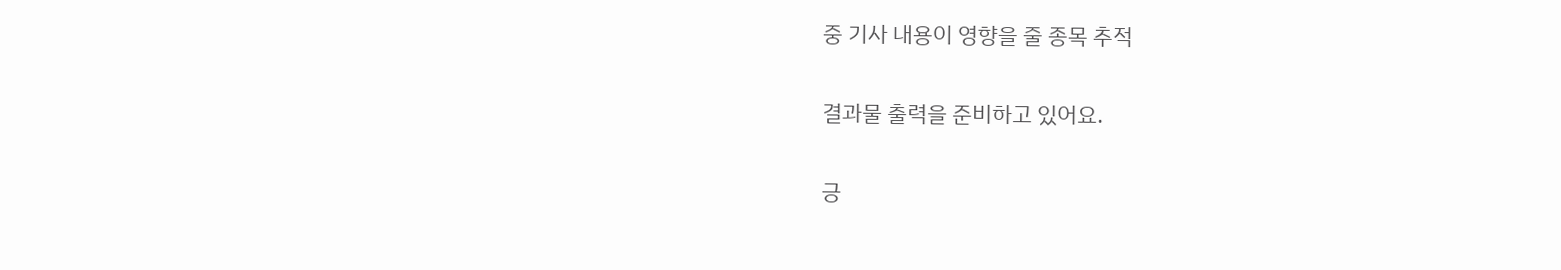중 기사 내용이 영향을 줄 종목 추적

결과물 출력을 준비하고 있어요.

긍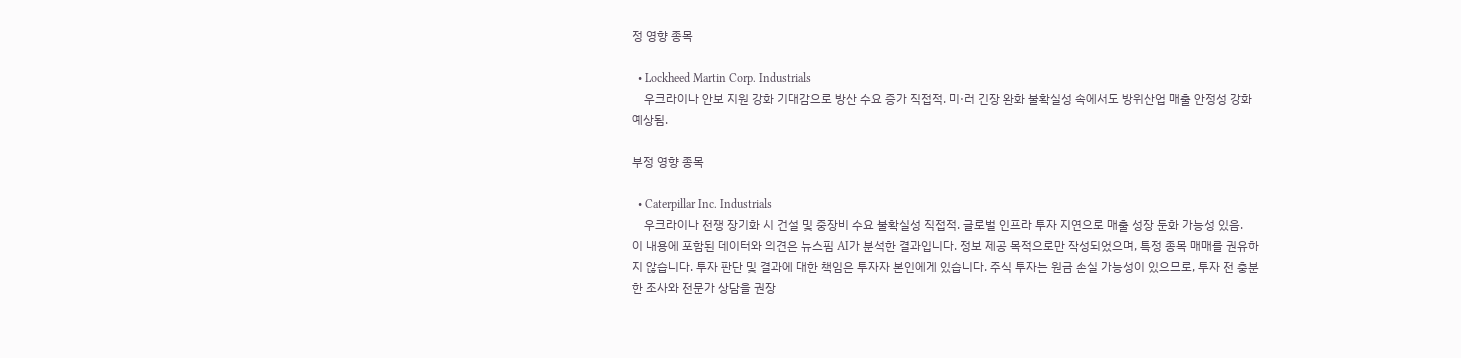정 영향 종목

  • Lockheed Martin Corp. Industrials
    우크라이나 안보 지원 강화 기대감으로 방산 수요 증가 직접적. 미·러 긴장 완화 불확실성 속에서도 방위산업 매출 안정성 강화 예상됨.

부정 영향 종목

  • Caterpillar Inc. Industrials
    우크라이나 전쟁 장기화 시 건설 및 중장비 수요 불확실성 직접적. 글로벌 인프라 투자 지연으로 매출 성장 둔화 가능성 있음.
이 내용에 포함된 데이터와 의견은 뉴스핌 AI가 분석한 결과입니다. 정보 제공 목적으로만 작성되었으며, 특정 종목 매매를 권유하지 않습니다. 투자 판단 및 결과에 대한 책임은 투자자 본인에게 있습니다. 주식 투자는 원금 손실 가능성이 있으므로, 투자 전 충분한 조사와 전문가 상담을 권장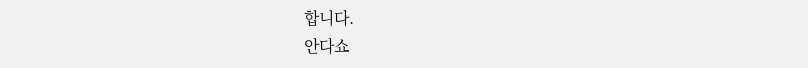합니다.
안다쇼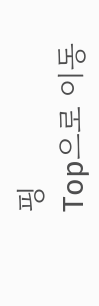핑
Top으로 이동